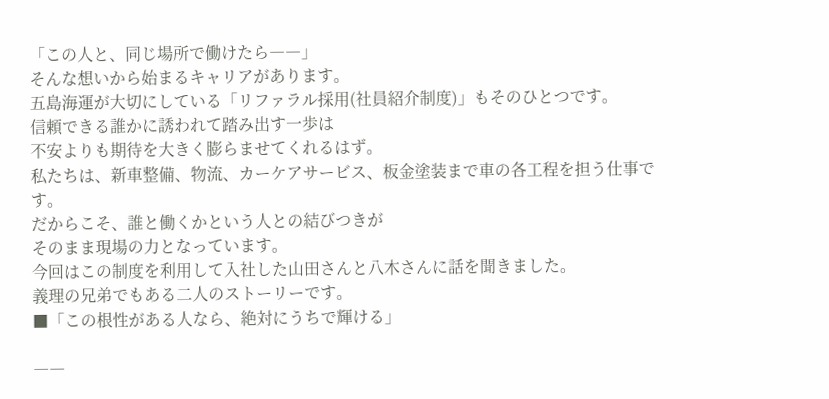「この人と、同じ場所で働けたら――」
そんな想いから始まるキャリアがあります。
五島海運が大切にしている「リファラル採用(社員紹介制度)」もそのひとつです。
信頼できる誰かに誘われて踏み出す一歩は
不安よりも期待を大きく膨らませてくれるはず。
私たちは、新車整備、物流、カーケアサービス、板金塗装まで車の各工程を担う仕事です。
だからこそ、誰と働くかという人との結びつきが
そのまま現場の力となっています。
今回はこの制度を利用して入社した山田さんと八木さんに話を聞きました。
義理の兄弟でもある二人のストーリーです。
■「この根性がある人なら、絶対にうちで輝ける」

――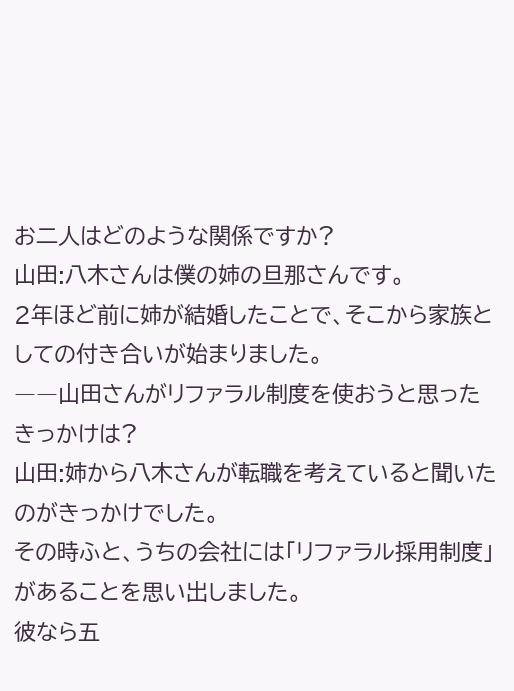お二人はどのような関係ですか?
山田:八木さんは僕の姉の旦那さんです。
2年ほど前に姉が結婚したことで、そこから家族としての付き合いが始まりました。
――山田さんがリファラル制度を使おうと思ったきっかけは?
山田:姉から八木さんが転職を考えていると聞いたのがきっかけでした。
その時ふと、うちの会社には「リファラル採用制度」があることを思い出しました。
彼なら五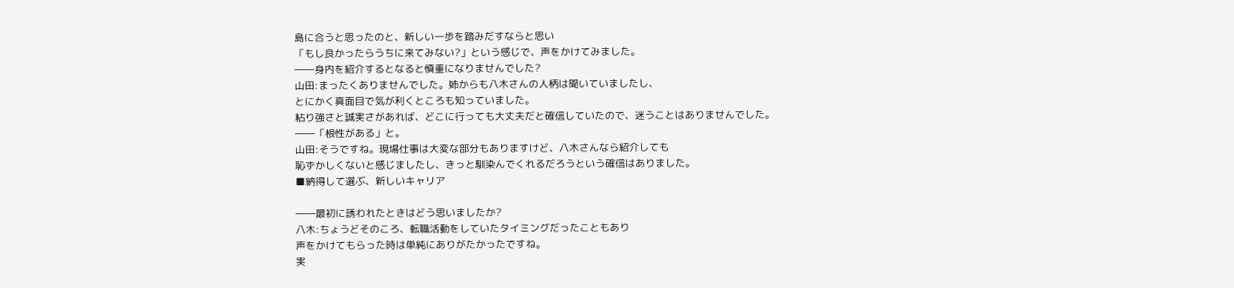島に合うと思ったのと、新しい一歩を踏みだすならと思い
「もし良かったらうちに来てみない?」という感じで、声をかけてみました。
――身内を紹介するとなると慎重になりませんでした?
山田:まったくありませんでした。姉からも八木さんの人柄は聞いていましたし、
とにかく真面目で気が利くところも知っていました。
粘り強さと誠実さがあれば、どこに行っても大丈夫だと確信していたので、迷うことはありませんでした。
――「根性がある」と。
山田:そうですね。現場仕事は大変な部分もありますけど、八木さんなら紹介しても
恥ずかしくないと感じましたし、きっと馴染んでくれるだろうという確信はありました。
■納得して選ぶ、新しいキャリア

――最初に誘われたときはどう思いましたか?
八木:ちょうどそのころ、転職活動をしていたタイミングだったこともあり
声をかけてもらった時は単純にありがたかったですね。
実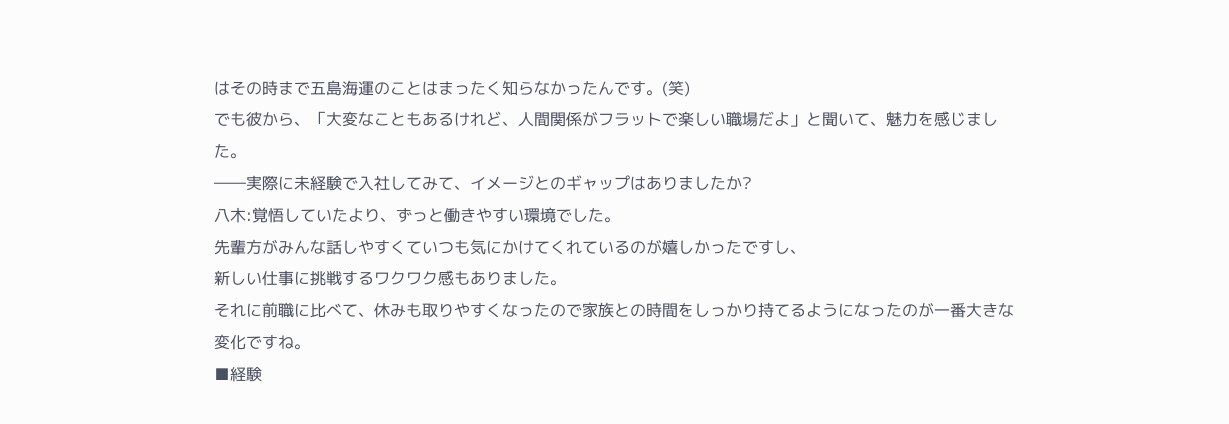はその時まで五島海運のことはまったく知らなかったんです。(笑)
でも彼から、「大変なこともあるけれど、人間関係がフラットで楽しい職場だよ」と聞いて、魅力を感じました。
――実際に未経験で入社してみて、イメージとのギャップはありましたか?
八木:覚悟していたより、ずっと働きやすい環境でした。
先輩方がみんな話しやすくていつも気にかけてくれているのが嬉しかったですし、
新しい仕事に挑戦するワクワク感もありました。
それに前職に比べて、休みも取りやすくなったので家族との時間をしっかり持てるようになったのが一番大きな変化ですね。
■経験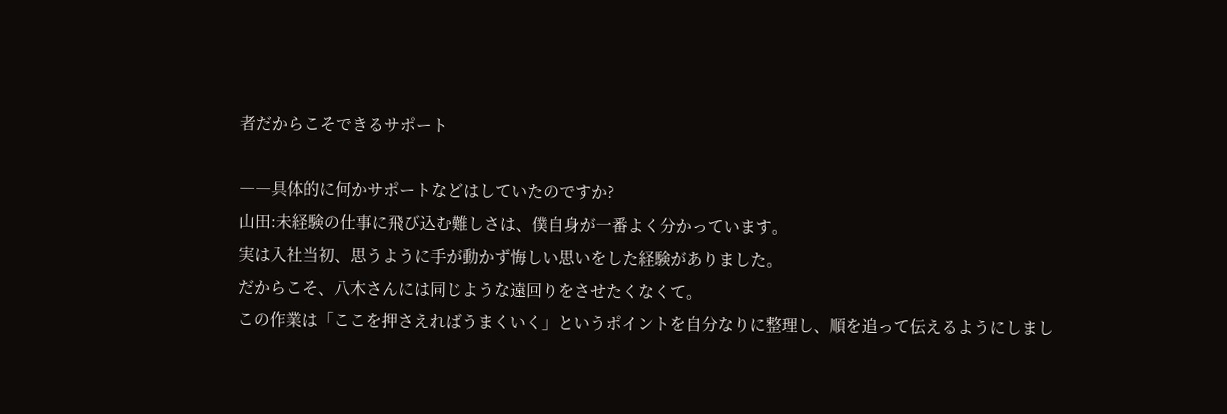者だからこそできるサポート

――具体的に何かサポートなどはしていたのですか?
山田:未経験の仕事に飛び込む難しさは、僕自身が一番よく分かっています。
実は入社当初、思うように手が動かず悔しい思いをした経験がありました。
だからこそ、八木さんには同じような遠回りをさせたくなくて。
この作業は「ここを押さえればうまくいく」というポイントを自分なりに整理し、順を追って伝えるようにしまし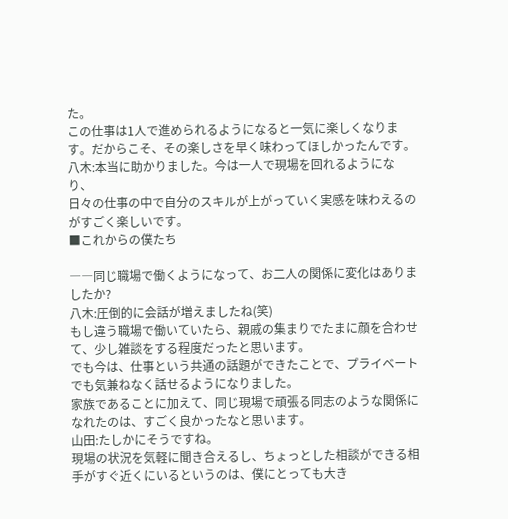た。
この仕事は1人で進められるようになると一気に楽しくなります。だからこそ、その楽しさを早く味わってほしかったんです。
八木:本当に助かりました。今は一人で現場を回れるようになり、
日々の仕事の中で自分のスキルが上がっていく実感を味わえるのがすごく楽しいです。
■これからの僕たち

――同じ職場で働くようになって、お二人の関係に変化はありましたか?
八木:圧倒的に会話が増えましたね(笑)
もし違う職場で働いていたら、親戚の集まりでたまに顔を合わせて、少し雑談をする程度だったと思います。
でも今は、仕事という共通の話題ができたことで、プライベートでも気兼ねなく話せるようになりました。
家族であることに加えて、同じ現場で頑張る同志のような関係になれたのは、すごく良かったなと思います。
山田:たしかにそうですね。
現場の状況を気軽に聞き合えるし、ちょっとした相談ができる相手がすぐ近くにいるというのは、僕にとっても大き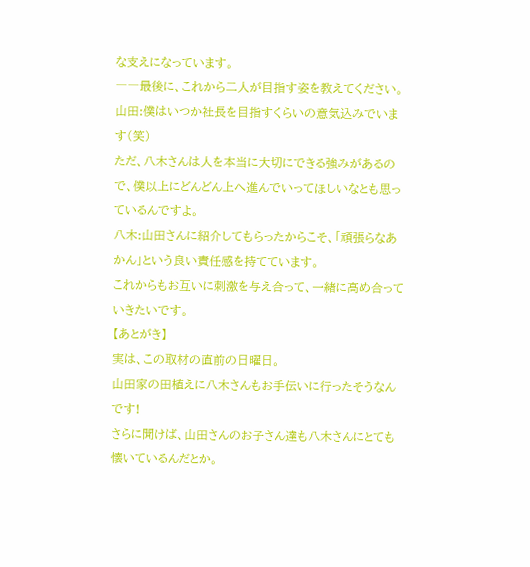な支えになっています。
――最後に、これから二人が目指す姿を教えてください。
山田:僕はいつか社長を目指すくらいの意気込みでいます(笑)
ただ、八木さんは人を本当に大切にできる強みがあるので、僕以上にどんどん上へ進んでいってほしいなとも思っているんですよ。
八木:山田さんに紹介してもらったからこそ、「頑張らなあかん」という良い責任感を持てています。
これからもお互いに刺激を与え合って、一緒に高め合っていきたいです。
【あとがき】
実は、この取材の直前の日曜日。
山田家の田植えに八木さんもお手伝いに行ったそうなんです!
さらに聞けば、山田さんのお子さん達も八木さんにとても懐いているんだとか。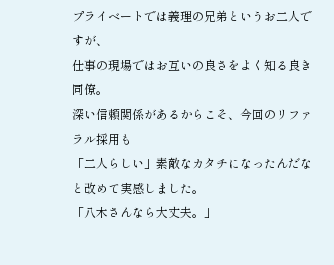プライベートでは義理の兄弟というお二人ですが、
仕事の現場ではお互いの良さをよく知る良き同僚。
深い信頼関係があるからこそ、今回のリファラル採用も
「二人らしい」素敵なカタチになったんだなと改めて実感しました。
「八木さんなら大丈夫。」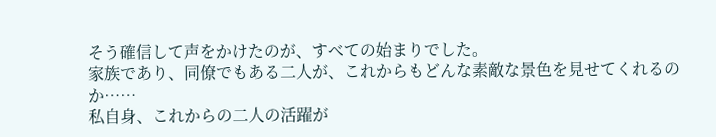そう確信して声をかけたのが、すべての始まりでした。
家族であり、同僚でもある二人が、これからもどんな素敵な景色を見せてくれるのか……
私自身、これからの二人の活躍が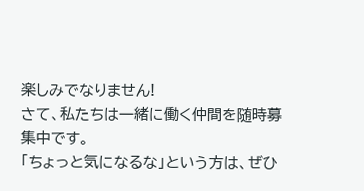楽しみでなりません!
さて、私たちは一緒に働く仲間を随時募集中です。
「ちょっと気になるな」という方は、ぜひ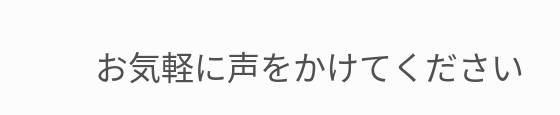お気軽に声をかけてください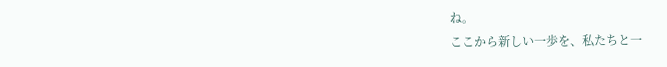ね。
ここから新しい一歩を、私たちと一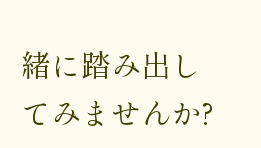緒に踏み出してみませんか?